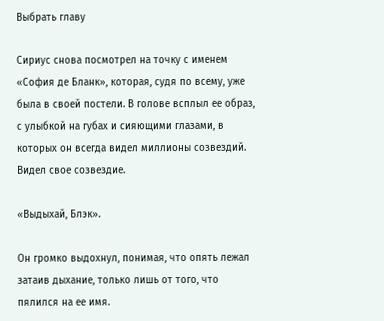Выбрать главу

Сириус снова посмотрел на точку с именем «София де Бланк», которая, судя по всему, уже была в своей постели. В голове всплыл ее образ, с улыбкой на губах и сияющими глазами, в которых он всегда видел миллионы созвездий. Видел свое созвездие.

«Выдыхай, Блэк».

Он громко выдохнул, понимая, что опять лежал затаив дыхание, только лишь от того, что пялился на ее имя.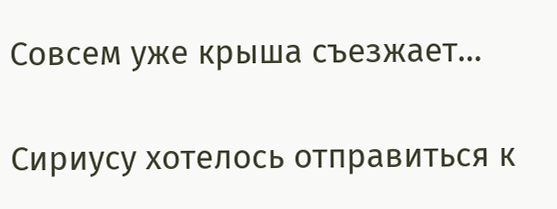Совсем уже крыша съезжает…

Сириусу хотелось отправиться к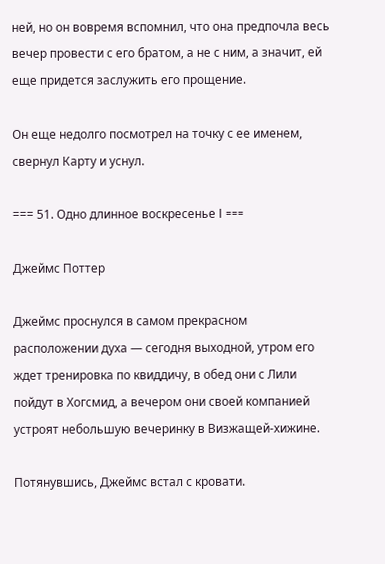ней, но он вовремя вспомнил, что она предпочла весь вечер провести с его братом, а не с ним, а значит, ей еще придется заслужить его прощение.

Он еще недолго посмотрел на точку с ее именем, свернул Карту и уснул.

=== 51. Одно длинное воскресенье I ===

Джеймс Поттер

Джеймс проснулся в самом прекрасном расположении духа — сегодня выходной, утром его ждет тренировка по квиддичу, в обед они с Лили пойдут в Хогсмид, а вечером они своей компанией устроят небольшую вечеринку в Визжащей-хижине.

Потянувшись, Джеймс встал с кровати.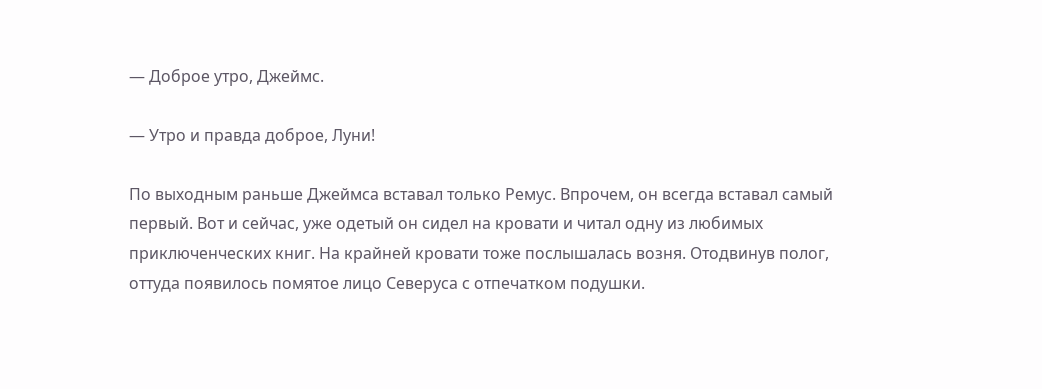— Доброе утро, Джеймс.

— Утро и правда доброе, Луни!

По выходным раньше Джеймса вставал только Ремус. Впрочем, он всегда вставал самый первый. Вот и сейчас, уже одетый он сидел на кровати и читал одну из любимых приключенческих книг. На крайней кровати тоже послышалась возня. Отодвинув полог, оттуда появилось помятое лицо Северуса с отпечатком подушки.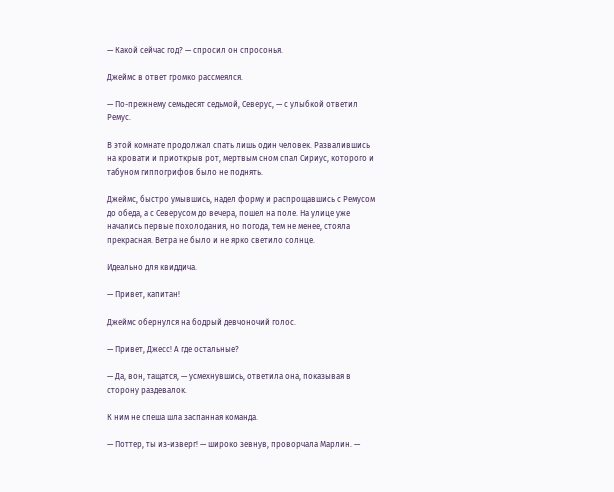— Какой сейчас год? — спросил он спросонья.

Джеймс в ответ громко рассмеялся.

— По-прежнему семьдесят седьмой, Северус, — с улыбкой ответил Ремус.

В этой комнате продолжал спать лишь один человек. Развалившись на кровати и приоткрыв рот, мертвым сном спал Сириус, которого и табуном гиппогрифов было не поднять.

Джеймс, быстро умывшись, надел форму и распрощавшись с Ремусом до обеда, а с Северусом до вечера, пошел на поле. На улице уже начались первые похолодания, но погода, тем не менее, стояла прекрасная. Ветра не было и не ярко светило солнце.

Идеально для квиддича.

— Привет, капитан!

Джеймс обернулся на бодрый девчоночий голос.

— Привет, Джесс! А где остальные?

— Да, вон, тащатся, — усмехнувшись, ответила она, показывая в сторону раздевалок.

К ним не спеша шла заспанная команда.

— Поттер, ты из-изверг! — широко зевнув, проворчала Марлин. —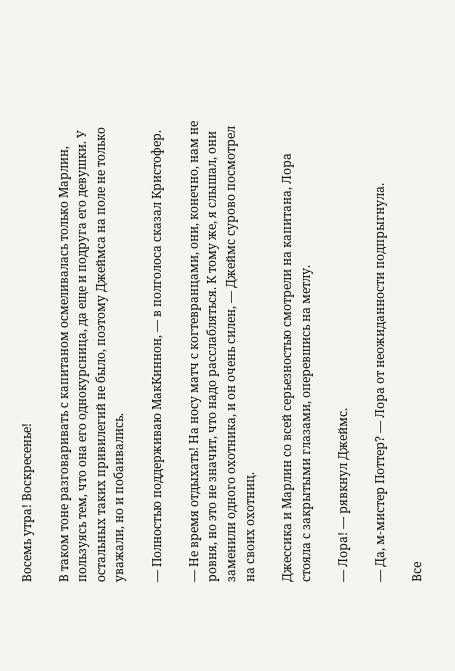Восемь утра! Воскресенье!

В таком тоне разговаривать с капитаном осмеливалась только Марлин, пользуясь тем, что она его однокурсница, да еще и подруга его девушки. У остальных таких привилегий не было, поэтому Джеймса на поле не только уважали, но и побаивались.

— Полностью поддерживаю МакКиннон, — в полголоса сказал Кристофер.

— Не время отдыхать! На носу матч с когтевранцами, они, конечно, нам не ровня, но это не значит, что надо расслабляться. К тому же, я слышал, они заменили одного охотника, и он очень силен, — Джеймс сурово посмотрел на своих охотниц.

Джессика и Марлин со всей серьезностью смотрели на капитана, Лора стояла с закрытыми глазами, оперевшись на метлу.

— Лора! — рявкнул Джеймс.

— Да, м-мистер Поттер? — Лора от неожиданности подпрыгнула.

Все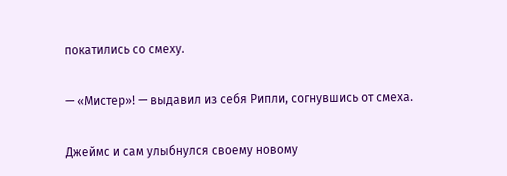покатились со смеху.

— «Мистер»! — выдавил из себя Рипли, согнувшись от смеха.

Джеймс и сам улыбнулся своему новому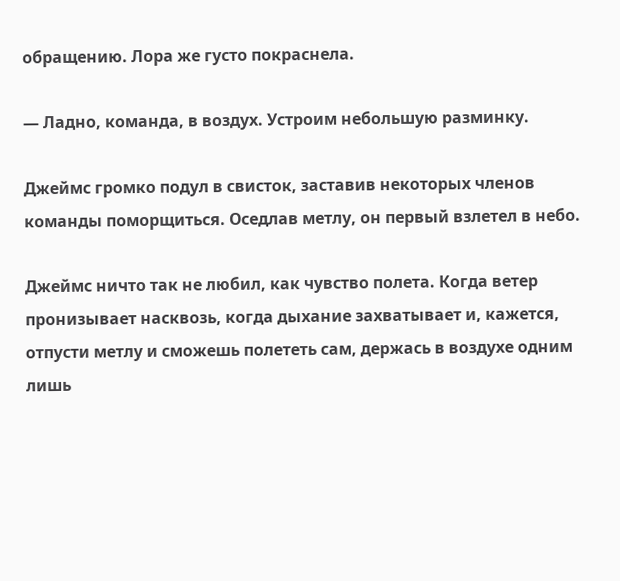обращению. Лора же густо покраснела.

— Ладно, команда, в воздух. Устроим небольшую разминку.

Джеймс громко подул в свисток, заставив некоторых членов команды поморщиться. Оседлав метлу, он первый взлетел в небо.

Джеймс ничто так не любил, как чувство полета. Когда ветер пронизывает насквозь, когда дыхание захватывает и, кажется, отпусти метлу и сможешь полететь сам, держась в воздухе одним лишь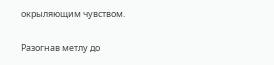окрыляющим чувством.

Разогнав метлу до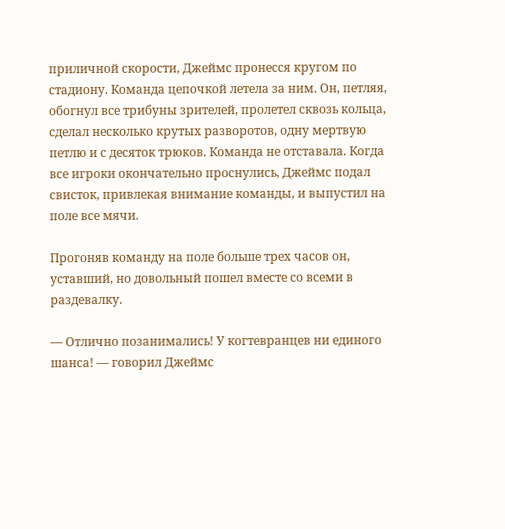приличной скорости, Джеймс пронесся кругом по стадиону. Команда цепочкой летела за ним. Он, петляя, обогнул все трибуны зрителей, пролетел сквозь кольца, сделал несколько крутых разворотов, одну мертвую петлю и с десяток трюков. Команда не отставала. Когда все игроки окончательно проснулись, Джеймс подал свисток, привлекая внимание команды, и выпустил на поле все мячи.

Прогоняв команду на поле больше трех часов он, уставший, но довольный пошел вместе со всеми в раздевалку.

— Отлично позанимались! У когтевранцев ни единого шанса! — говорил Джеймс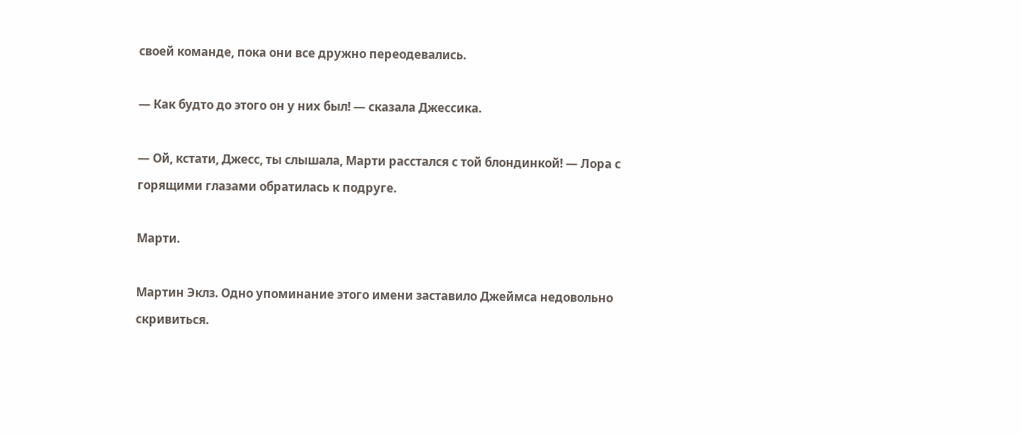своей команде, пока они все дружно переодевались.

— Как будто до этого он у них был! — сказала Джессика.

— Ой, кстати, Джесс, ты слышала, Марти расстался с той блондинкой! — Лора с горящими глазами обратилась к подруге.

Марти.

Мартин Эклз. Одно упоминание этого имени заставило Джеймса недовольно скривиться.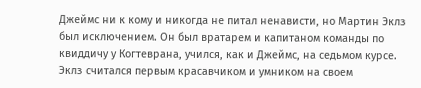Джеймс ни к кому и никогда не питал ненависти, но Мартин Эклз был исключением. Он был вратарем и капитаном команды по квиддичу у Когтеврана, учился, как и Джеймс, на седьмом курсе. Эклз считался первым красавчиком и умником на своем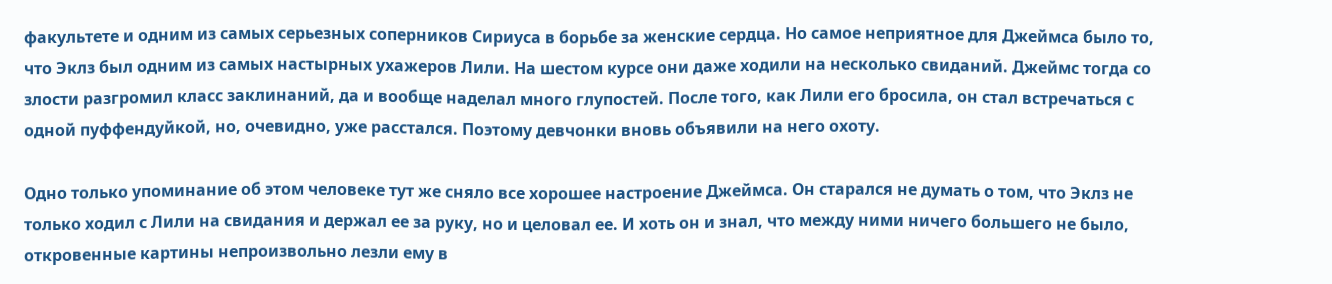факультете и одним из самых серьезных соперников Сириуса в борьбе за женские сердца. Но самое неприятное для Джеймса было то, что Эклз был одним из самых настырных ухажеров Лили. На шестом курсе они даже ходили на несколько свиданий. Джеймс тогда со злости разгромил класс заклинаний, да и вообще наделал много глупостей. После того, как Лили его бросила, он стал встречаться с одной пуффендуйкой, но, очевидно, уже расстался. Поэтому девчонки вновь объявили на него охоту.

Одно только упоминание об этом человеке тут же сняло все хорошее настроение Джеймса. Он старался не думать о том, что Эклз не только ходил с Лили на свидания и держал ее за руку, но и целовал ее. И хоть он и знал, что между ними ничего большего не было, откровенные картины непроизвольно лезли ему в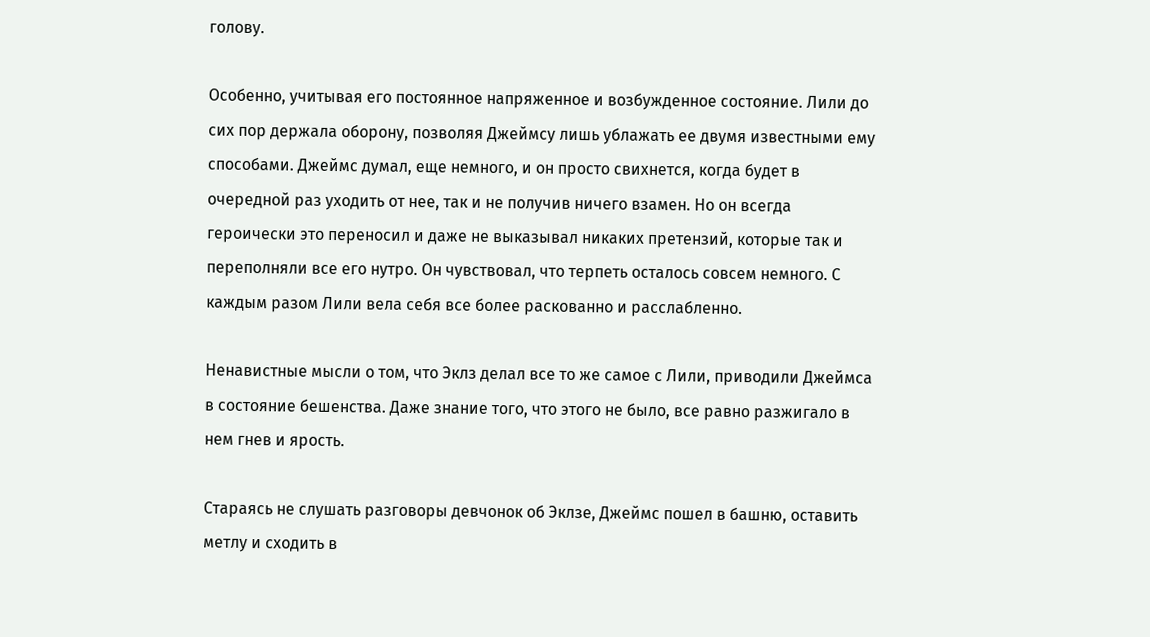голову.

Особенно, учитывая его постоянное напряженное и возбужденное состояние. Лили до сих пор держала оборону, позволяя Джеймсу лишь ублажать ее двумя известными ему способами. Джеймс думал, еще немного, и он просто свихнется, когда будет в очередной раз уходить от нее, так и не получив ничего взамен. Но он всегда героически это переносил и даже не выказывал никаких претензий, которые так и переполняли все его нутро. Он чувствовал, что терпеть осталось совсем немного. С каждым разом Лили вела себя все более раскованно и расслабленно.

Ненавистные мысли о том, что Эклз делал все то же самое с Лили, приводили Джеймса в состояние бешенства. Даже знание того, что этого не было, все равно разжигало в нем гнев и ярость.

Стараясь не слушать разговоры девчонок об Эклзе, Джеймс пошел в башню, оставить метлу и сходить в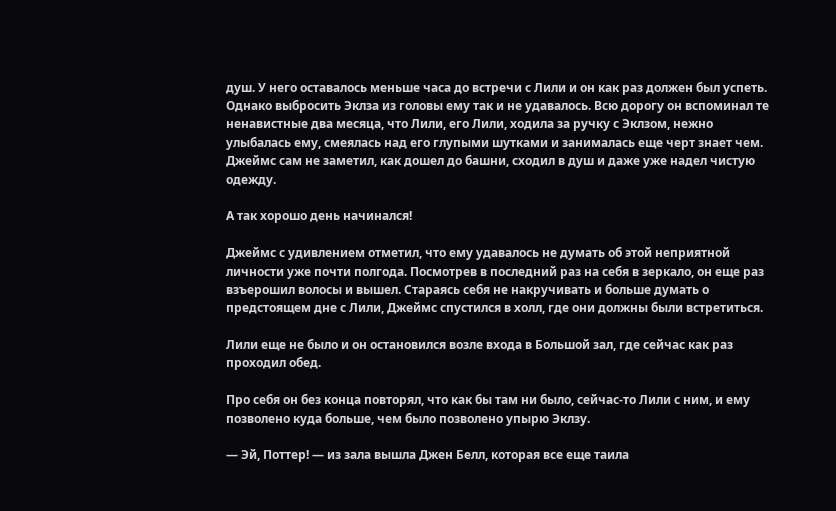душ. У него оставалось меньше часа до встречи с Лили и он как раз должен был успеть. Однако выбросить Эклза из головы ему так и не удавалось. Всю дорогу он вспоминал те ненавистные два месяца, что Лили, его Лили, ходила за ручку с Эклзом, нежно улыбалась ему, смеялась над его глупыми шутками и занималась еще черт знает чем. Джеймс сам не заметил, как дошел до башни, сходил в душ и даже уже надел чистую одежду.

А так хорошо день начинался!

Джеймс с удивлением отметил, что ему удавалось не думать об этой неприятной личности уже почти полгода. Посмотрев в последний раз на себя в зеркало, он еще раз взъерошил волосы и вышел. Стараясь себя не накручивать и больше думать о предстоящем дне с Лили, Джеймс спустился в холл, где они должны были встретиться.

Лили еще не было и он остановился возле входа в Большой зал, где сейчас как раз проходил обед.

Про себя он без конца повторял, что как бы там ни было, сейчас-то Лили с ним, и ему позволено куда больше, чем было позволено упырю Эклзу.

— Эй, Поттер! — из зала вышла Джен Белл, которая все еще таила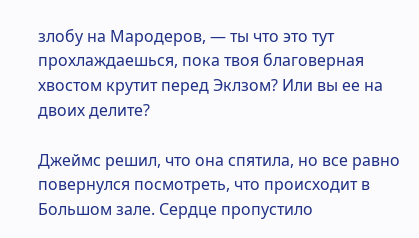злобу на Мародеров, — ты что это тут прохлаждаешься, пока твоя благоверная хвостом крутит перед Эклзом? Или вы ее на двоих делите?

Джеймс решил, что она спятила, но все равно повернулся посмотреть, что происходит в Большом зале. Сердце пропустило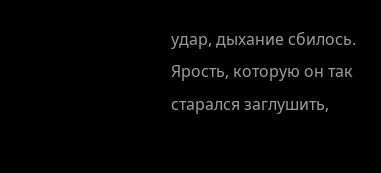удар, дыхание сбилось. Ярость, которую он так старался заглушить,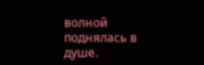волной поднялась в душе.